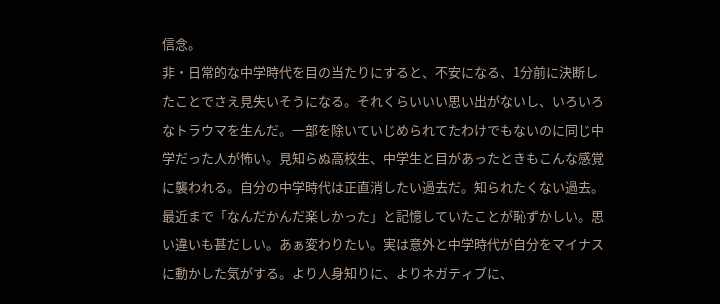信念。
非・日常的な中学時代を目の当たりにすると、不安になる、1分前に決断したことでさえ見失いそうになる。それくらいいい思い出がないし、いろいろなトラウマを生んだ。一部を除いていじめられてたわけでもないのに同じ中学だった人が怖い。見知らぬ高校生、中学生と目があったときもこんな感覚に襲われる。自分の中学時代は正直消したい過去だ。知られたくない過去。最近まで「なんだかんだ楽しかった」と記憶していたことが恥ずかしい。思い違いも甚だしい。あぁ変わりたい。実は意外と中学時代が自分をマイナスに動かした気がする。より人身知りに、よりネガティブに、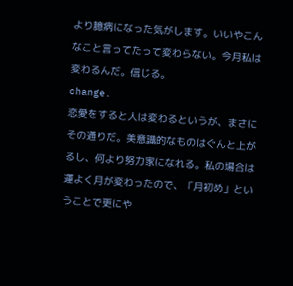より臆病になった気がします。いいやこんなこと言ってたって変わらない。今月私は変わるんだ。信じる。
change.
恋愛をすると人は変わるというが、まさにその通りだ。美意識的なものはぐんと上がるし、何より努力家になれる。私の場合は運よく月が変わったので、「月初め」ということで更にや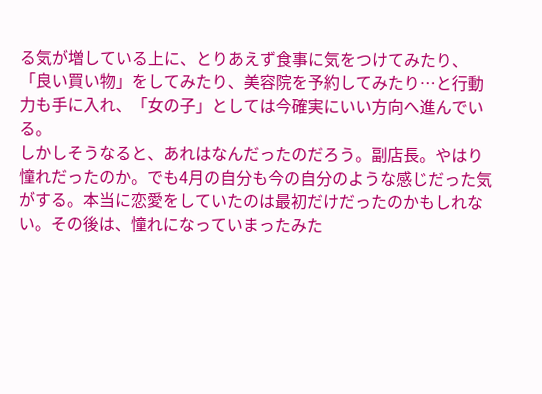る気が増している上に、とりあえず食事に気をつけてみたり、「良い買い物」をしてみたり、美容院を予約してみたり…と行動力も手に入れ、「女の子」としては今確実にいい方向へ進んでいる。
しかしそうなると、あれはなんだったのだろう。副店長。やはり憧れだったのか。でも4月の自分も今の自分のような感じだった気がする。本当に恋愛をしていたのは最初だけだったのかもしれない。その後は、憧れになっていまったみた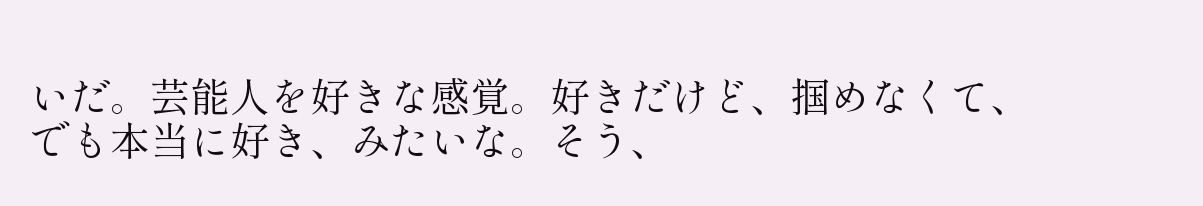いだ。芸能人を好きな感覚。好きだけど、掴めなくて、でも本当に好き、みたいな。そう、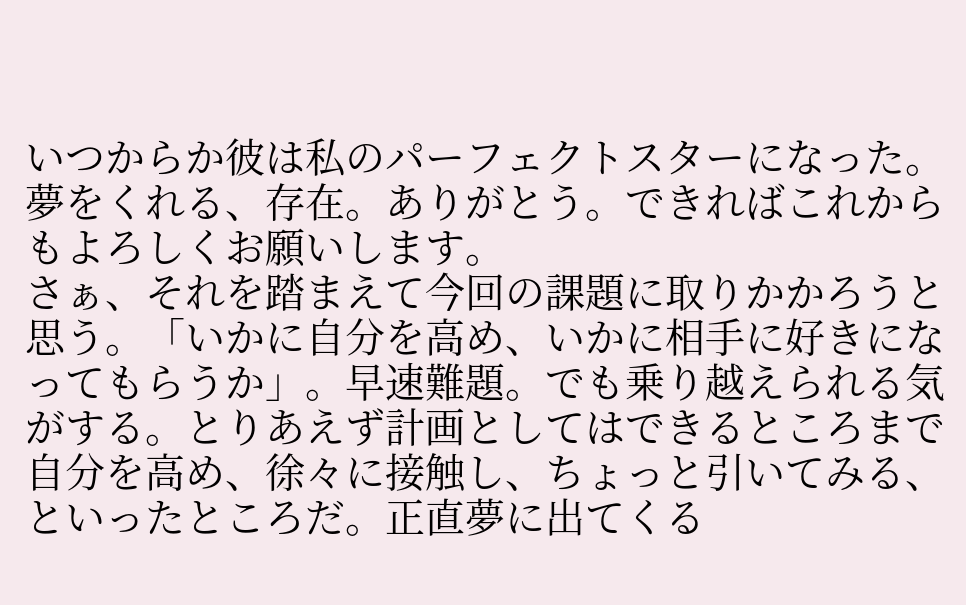いつからか彼は私のパーフェクトスターになった。夢をくれる、存在。ありがとう。できればこれからもよろしくお願いします。
さぁ、それを踏まえて今回の課題に取りかかろうと思う。「いかに自分を高め、いかに相手に好きになってもらうか」。早速難題。でも乗り越えられる気がする。とりあえず計画としてはできるところまで自分を高め、徐々に接触し、ちょっと引いてみる、といったところだ。正直夢に出てくる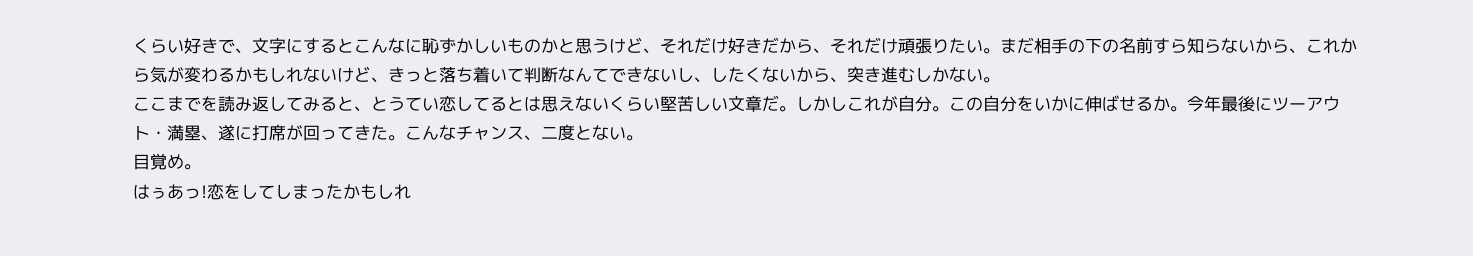くらい好きで、文字にするとこんなに恥ずかしいものかと思うけど、それだけ好きだから、それだけ頑張りたい。まだ相手の下の名前すら知らないから、これから気が変わるかもしれないけど、きっと落ち着いて判断なんてできないし、したくないから、突き進むしかない。
ここまでを読み返してみると、とうてい恋してるとは思えないくらい堅苦しい文章だ。しかしこれが自分。この自分をいかに伸ばせるか。今年最後にツーアウト・満塁、遂に打席が回ってきた。こんなチャンス、二度とない。
目覚め。
はぅあっ!恋をしてしまったかもしれ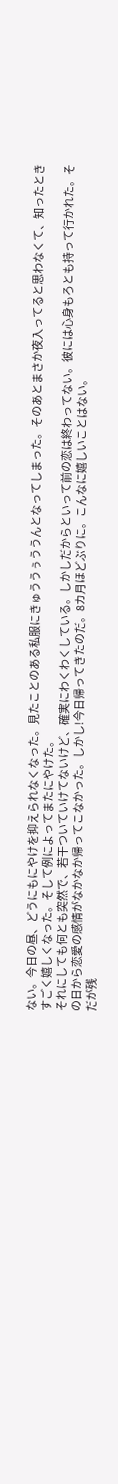ない。今日の昼、どうにもにやけを抑えられなくなった。見たことのある私服にきゅううぅううんとなってしまった。そのあとまさか夜入ってると思わなくて、知ったときすごく嬉しくなった。そして例によってまたにやけた。
それにしても何とも突然で、若干ついていけてないけど、確実にわくわくしている。しかしだからといって前の恋は終わってない。彼には心身もろとも持って行かれた。その日から恋愛の感情がなかなか帰ってこなかった。しかし!今日帰ってきたのだ。8カ月ほどぶりに。こんなに嬉しいことはない。
だが残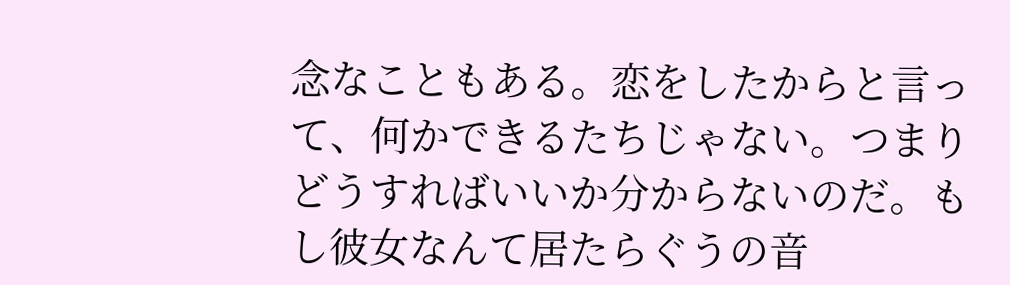念なこともある。恋をしたからと言って、何かできるたちじゃない。つまりどうすればいいか分からないのだ。もし彼女なんて居たらぐうの音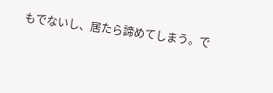もでないし、居たら諦めてしまう。で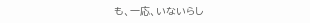も、一応、いないらし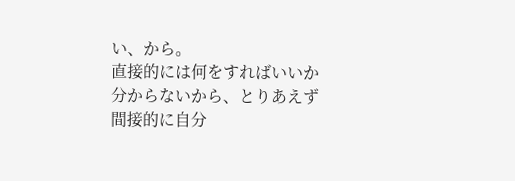い、から。
直接的には何をすればいいか分からないから、とりあえず間接的に自分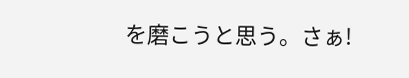を磨こうと思う。さぁ!